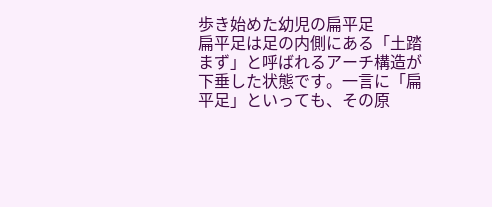歩き始めた幼児の扁平足
扁平足は足の内側にある「土踏まず」と呼ばれるアーチ構造が下垂した状態です。一言に「扁平足」といっても、その原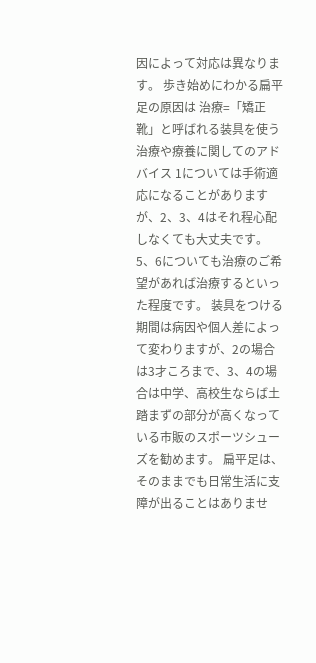因によって対応は異なります。 歩き始めにわかる扁平足の原因は 治療=「矯正靴」と呼ばれる装具を使う 治療や療養に関してのアドバイス 1については手術適応になることがありますが、2、3、4はそれ程心配しなくても大丈夫です。5、6についても治療のご希望があれば治療するといった程度です。 装具をつける期間は病因や個人差によって変わりますが、2の場合は3才ころまで、3、4の場合は中学、高校生ならば土踏まずの部分が高くなっている市販のスポーツシューズを勧めます。 扁平足は、そのままでも日常生活に支障が出ることはありませ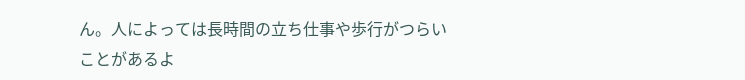ん。人によっては長時間の立ち仕事や歩行がつらいことがあるよ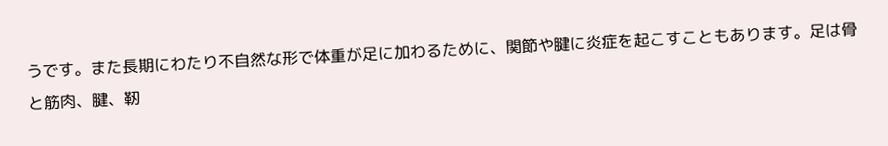うです。また長期にわたり不自然な形で体重が足に加わるために、関節や腱に炎症を起こすこともあります。足は骨と筋肉、腱、靭